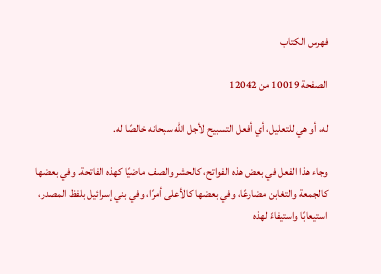فهرس الكتاب

الصفحة 10019 من 12042

له، أو هي للتعليل، أي أفعل التسبيح لأجل الله سبحانه خالصًا له.

وجاء هذا الفعل في بعض هذه الفواتح، كالحشر والصف ماضيًا كهذه الفاتحة. وفي بعضها كالجمعة والتغابن مضارعًا، وفي بعضها كالأعلى أمرًا، وفي بني إسرائيل بلفظ المصدر، استيعابًا واستيفاءً لهذه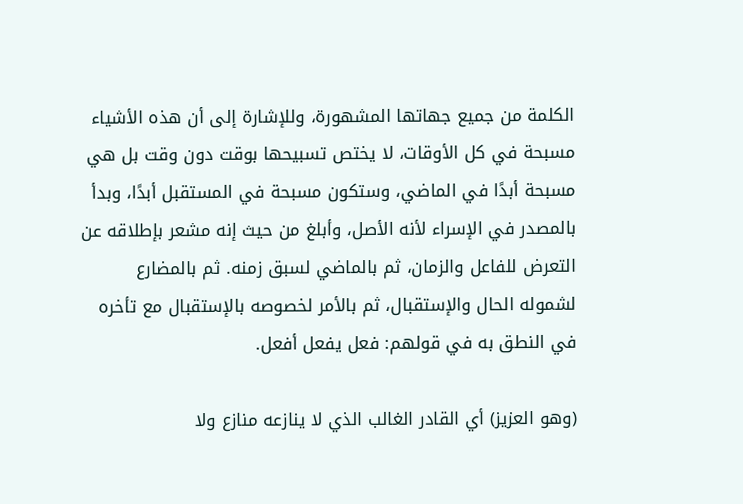الكلمة من جميع جهاتها المشهورة، وللإشارة إلى أن هذه الأشياء مسبحة في كل الأوقات، لا يختص تسبيحها بوقت دون وقت بل هي مسبحة أبدًا في الماضي، وستكون مسبحة في المستقبل أبدًا، وبدأ بالمصدر في الإسراء لأنه الأصل، وأبلغ من حيث إنه مشعر بإطلاقه عن التعرض للفاعل والزمان، ثم بالماضي لسبق زمنه. ثم بالمضارع لشموله الحال والإستقبال، ثم بالأمر لخصوصه بالإستقبال مع تأخره في النطق به في قولهم: فعل يفعل أفعل.

(وهو العزيز) أي القادر الغالب الذي لا ينازعه منازع ولا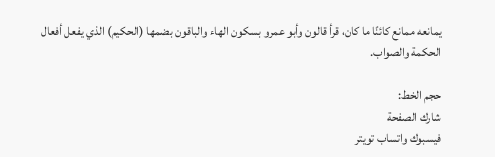يمانعه ممانع كائنًا ما كان، قرأ قالون وأبو عمرو بسكون الهاء والباقون بضمها (الحكيم) الذي يفعل أفعال الحكمة والصواب.

حجم الخط:
شارك الصفحة
فيسبوك واتساب تويتر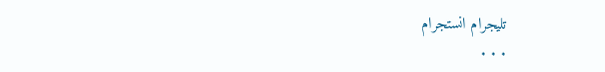تليجرام انستجرام
. . .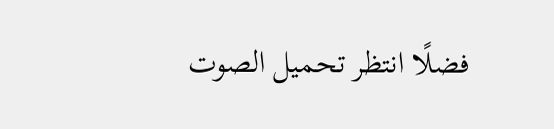فضلًا انتظر تحميل الصوت